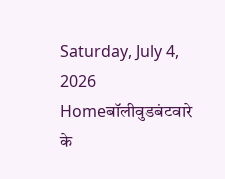Saturday, July 4, 2026
Homeबॉलीवुडबंटवारे के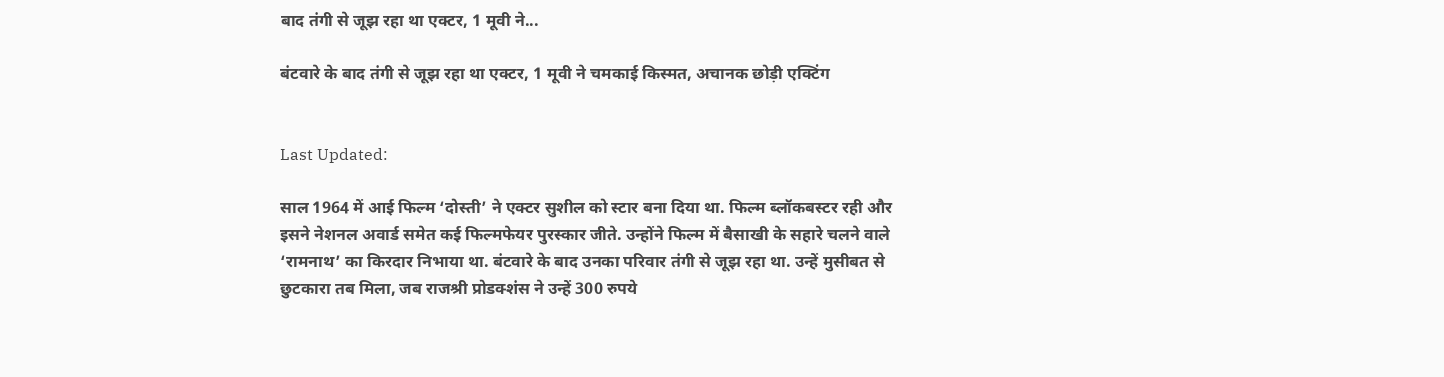बाद तंगी से जूझ रहा था एक्टर, 1 मूवी ने...

बंटवारे के बाद तंगी से जूझ रहा था एक्टर, 1 मूवी ने चमकाई किस्मत, अचानक छोड़ी एक्टिंग


Last Updated:

साल 1964 में आई फिल्म ‘दोस्ती’ ने एक्टर सुशील को स्टार बना दिया था. फिल्म ब्लॉकबस्टर रही और इसने नेशनल अवार्ड समेत कई फिल्मफेयर पुरस्कार जीते. उन्होंने फिल्म में बैसाखी के सहारे चलने वाले ‘रामनाथ’ का किरदार निभाया था. बंटवारे के बाद उनका परिवार तंगी से जूझ रहा था. उन्हें मुसीबत से छुटकारा तब मिला, जब राजश्री प्रोडक्शंस ने उन्हें 300 रुपये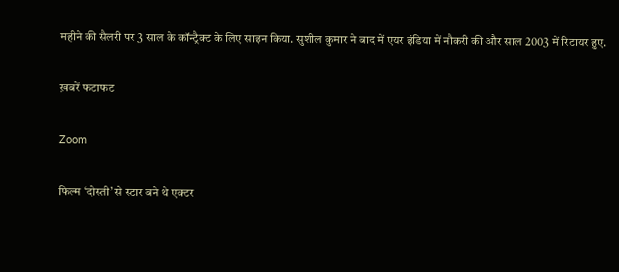महीने की सैलरी पर 3 साल के कॉन्ट्रैक्ट के लिए साइन किया. सुशील कुमार ने बाद में एयर इंडिया में नौकरी की और साल 2003 में रिटायर हुए.

ख़बरें फटाफट

Zoom

फिल्म ‘दोस्ती’ से स्टार बने थे एक्टर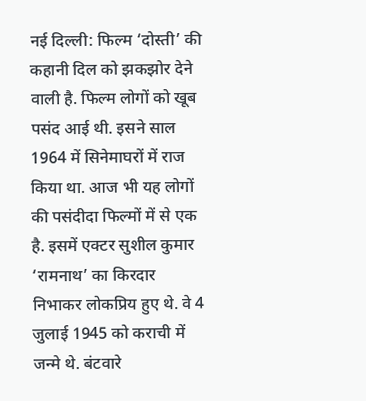नई दिल्ली: फिल्म ‘दोस्ती’ की कहानी दिल को झकझोर देने वाली है. फिल्म लोगों को खूब पसंद आई थी. इसने साल 1964 में सिनेमाघरों में राज किया था. आज भी यह लोगों की पसंदीदा फिल्मों में से एक है. इसमें एक्टर सुशील कुमार ‘रामनाथ’ का किरदार निभाकर लोकप्रिय हुए थे. वे 4 जुलाई 1945 को कराची में जन्मे थे. बंटवारे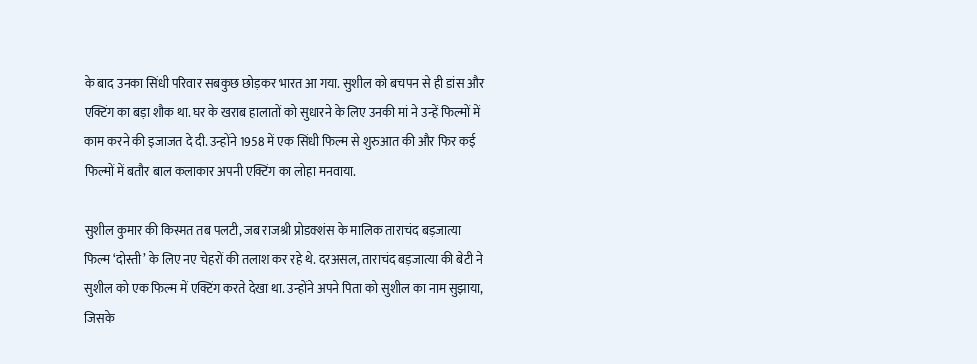के बाद उनका सिंधी परिवार सबकुछ छोड़कर भारत आ गया. सुशील को बचपन से ही डांस और एक्टिंग का बड़ा शौक था. घर के खराब हालातों को सुधारने के लिए उनकी मां ने उन्हें फिल्मों में काम करने की इजाजत दे दी. उन्होंने 1958 में एक सिंधी फिल्म से शुरुआत की और फिर कई फिल्मों में बतौर बाल कलाकार अपनी एक्टिंग का लोहा मनवाया.

सुशील कुमार की किस्मत तब पलटी, जब राजश्री प्रोडक्शंस के मालिक ताराचंद बड़जात्या फिल्म ‘दोस्ती’ के लिए नए चेहरों की तलाश कर रहे थे. दरअसल, ताराचंद बड़जात्या की बेटी ने सुशील को एक फिल्म में एक्टिंग करते देखा था. उन्होंने अपने पिता को सुशील का नाम सुझाया, जिसके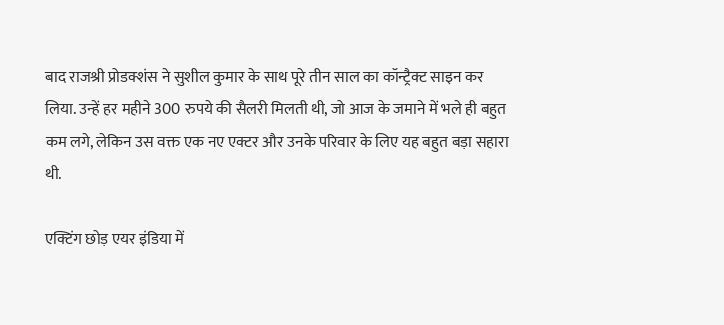बाद राजश्री प्रोडक्शंस ने सुशील कुमार के साथ पूरे तीन साल का कॉन्ट्रैक्ट साइन कर लिया. उन्हें हर महीने 300 रुपये की सैलरी मिलती थी, जो आज के जमाने में भले ही बहुत कम लगे, लेकिन उस वक्त एक नए एक्टर और उनके परिवार के लिए यह बहुत बड़ा सहारा थी.

एक्टिंग छोड़ एयर इंडिया में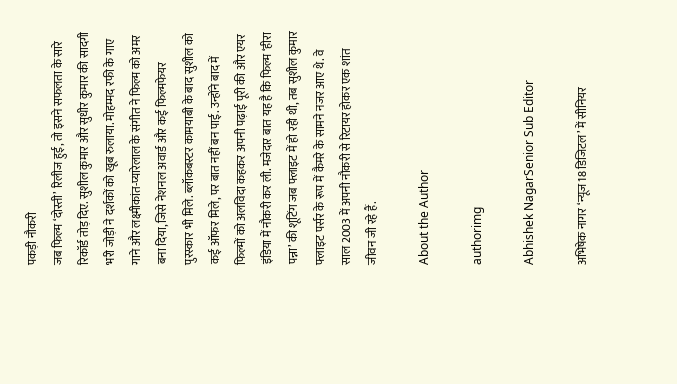पकड़ी नौकरी
जब फिल्म ‘दोस्ती’ रिलीज हुई, तो इसने सफलता के सारे रिकॉर्ड तोड़ दिए. सुशील कुमार और सुधीर कुमार की सादगी भरी जोड़ी ने दर्शकों को खूब रुलाया. मोहम्मद रफी के गाए गाने और लक्ष्मीकांत-प्यारेलाल के संगीत ने फिल्म को अमर बना दिया, जिसे नेशनल अवार्ड और कई फिल्मफेयर पुरस्कार भी मिले. ब्लॉकबस्टर कामयाबी के बाद सुशील को कई ऑफर मिले, पर बात नहीं बन पाई. उन्होंने बाद में फिल्मों को अलविदा कहकर अपनी पढ़ाई पूरी की और एयर इंडिया में नौकरी कर ली. मजेदार बात यह है कि फिल्म ‘हीरा पन्ना’ की शूटिंग जब फ्लाइट में हो रही थी, तब सुशील कुमार फ्लाइट पर्सर के रूप में कैमरे के सामने नजर आए थे. वे साल 2003 में अपनी नौकरी से रिटायर होकर एक शांत जीवन जी रहे हैं.

About the Author

authorimg

Abhishek NagarSenior Sub Editor

अभिषेक नागर ‘न्यूज18 डिजिटल’ में सीनियर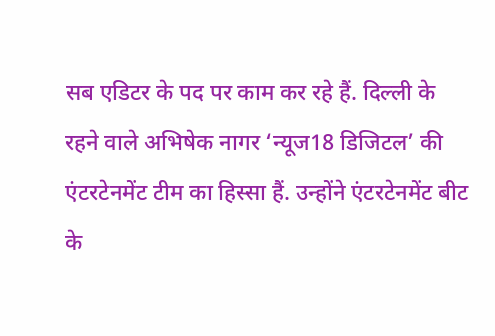सब एडिटर के पद पर काम कर रहे हैं. दिल्ली के रहने वाले अभिषेक नागर ‘न्यूज18 डिजिटल’ की एंटरटेनमेंट टीम का हिस्सा हैं. उन्होंने एंटरटेनमेंट बीट के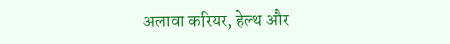अलावा करियर, हेल्थ और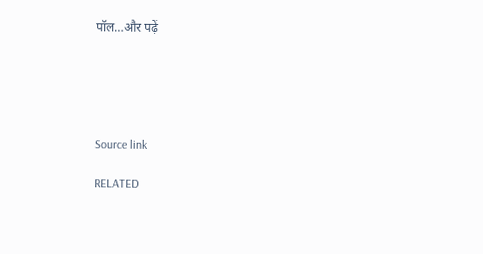पॉल…और पढ़ें





Source link

RELATED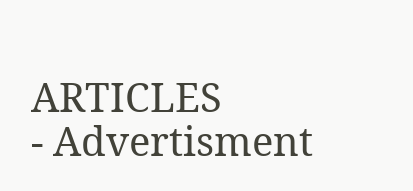ARTICLES
- Advertisment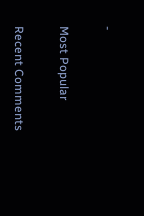-

Most Popular

Recent Comments